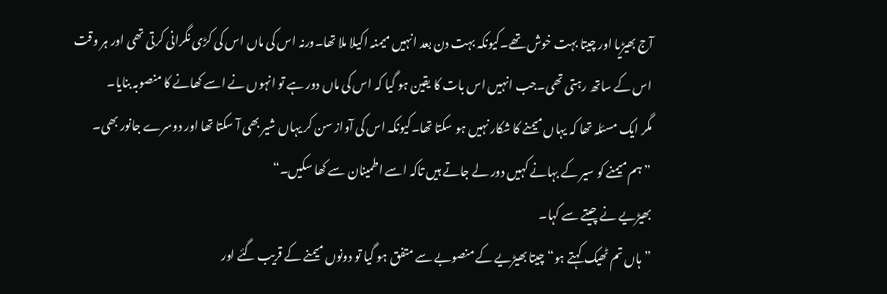آج بھیڑیا اور چیتا بہت خوش تھے۔کیونکہ بہت دن بعد انہیں میمنہ اکیلا ملا تھا۔ورنہ اس کی ماں اس کی کڑی نگرانی کرتی تھی اور ہر وقت اس کے ساتھ رہتی تھی۔جب انہیں اس بات کا یقین ہو گیا کہ اس کی ماں دور ہے تو انہوں نے اسے کھانے کا منصوبہ بنایا۔
مگر ایک مسئلہ تھا کہ یہاں میمنے کا شکار نہیں ہو سکتا تھا۔کیونکہ اس کی آواز سن کر یہاں شیر بھی آ سکتا تھا اور دوسرے جانور بھی۔
”ہم میمنے کو سیر کے بہانے کہیں دور لے جاتے ہیں تاکہ اسے اطمینان سے کھا سکیں۔“
بھیڑیے نے چیتے سے کہا۔
”ہاں تم ٹھیک کہتے ہو“ چیتا بھیڑیے کے منصوبے سے متفق ہو گیا تو دونوں میمنے کے قریب گئے اور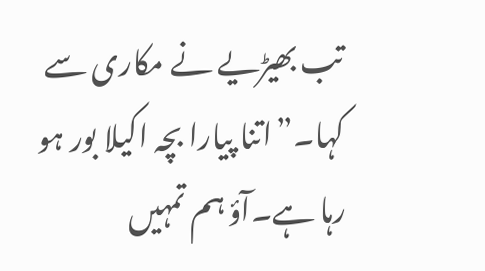تب بھیڑیے نے مکاری سے کہا۔”اتنا پیارا بچہ اکیلا بور ہو رہا ہے۔آؤ ہم تمہیں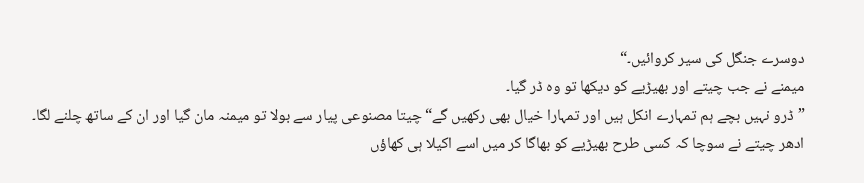دوسرے جنگل کی سیر کروائیں۔“
میمنے نے جب چیتے اور بھیڑیے کو دیکھا تو وہ ڈر گیا۔
”ڈرو نہیں بچے ہم تمہارے انکل ہیں اور تمہارا خیال بھی رکھیں گے“ چیتا مصنوعی پیار سے بولا تو میمنہ مان گیا اور ان کے ساتھ چلنے لگا۔
ادھر چیتے نے سوچا کہ کسی طرح بھیڑیے کو بھاگا کر میں اسے اکیلا ہی کھاؤں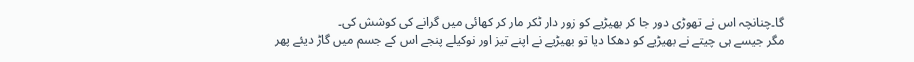گا۔چنانچہ اس نے تھوڑی دور جا کر بھیڑیے کو زور دار ٹکر مار کر کھائی میں گرانے کی کوشش کی۔
مگر جیسے ہی چیتے نے بھیڑیے کو دھکا دیا تو بھیڑیے نے اپنے تیز اور نوکیلے پنجے اس کے جسم میں گاڑ دیئے پھر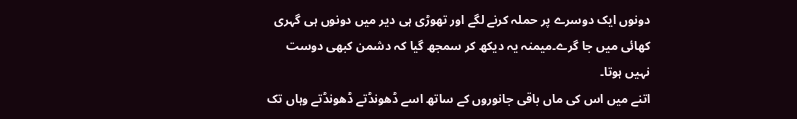دونوں ایک دوسرے پر حملہ کرنے لگے اور تھوڑی ہی دیر میں دونوں ہی گہری کھائی میں جا گرے۔میمنہ یہ دیکھ کر سمجھ گیا کہ دشمن کبھی دوست نہیں ہوتا۔
اتنے میں اس کی ماں باقی جانوروں کے ساتھ اسے ڈھونڈتے ڈھونڈتے وہاں تک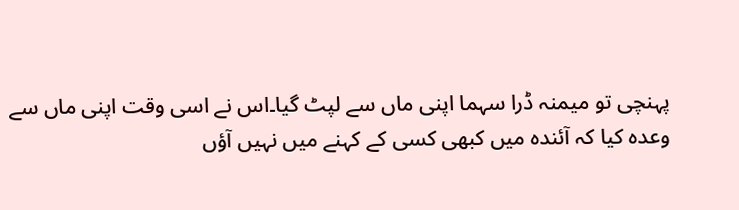پہنچی تو میمنہ ڈرا سہما اپنی ماں سے لپٹ گیا۔اس نے اسی وقت اپنی ماں سے وعدہ کیا کہ آئندہ میں کبھی کسی کے کہنے میں نہیں آؤں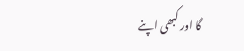گا اور کبھی اپنے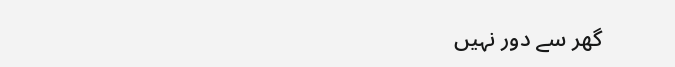گھر سے دور نہیں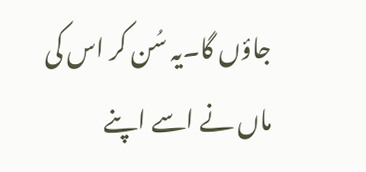جاؤں گا۔یہ سُن کر اس کی ماں نے اسے اپنے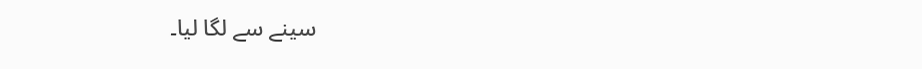سینے سے لگا لیا۔